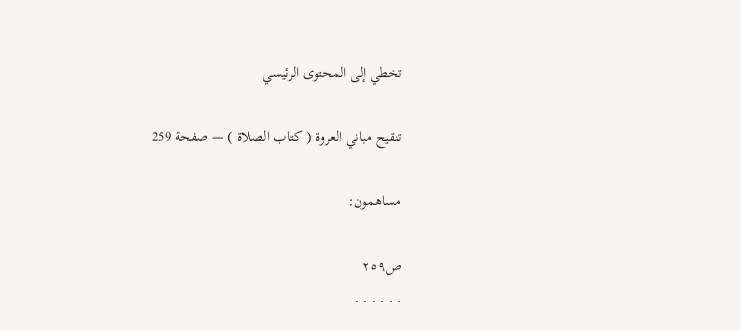تخطي إلى المحتوى الرئيسي

تنقيح مباني العروة ( كتاب الصلاة ) — صفحة 259

مساهمون:

ص٢٥٩
. . . . . .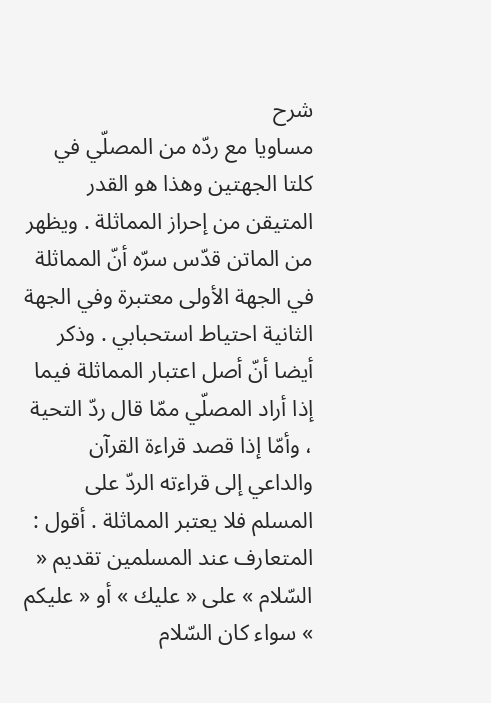شرح
مساويا مع ردّه من المصلّي في كلتا الجهتين وهذا هو القدر المتيقن من إحراز المماثلة . ويظهر من الماتن قدّس سرّه أنّ المماثلة في الجهة الأولى معتبرة وفي الجهة الثانية احتياط استحبابي . وذكر أيضا أنّ أصل اعتبار المماثلة فيما إذا أراد المصلّي ممّا قال ردّ التحية ، وأمّا إذا قصد قراءة القرآن والداعي إلى قراءته الردّ على المسلم فلا يعتبر المماثلة . أقول : المتعارف عند المسلمين تقديم « السّلام » على « عليك » أو « عليكم » سواء كان السّلام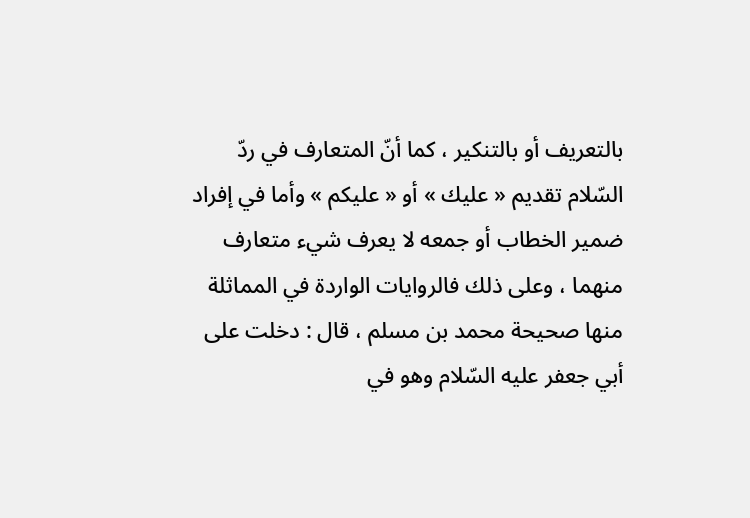بالتعريف أو بالتنكير ، كما أنّ المتعارف في ردّ السّلام تقديم « عليك » أو « عليكم » وأما في إفراد ضمير الخطاب أو جمعه لا يعرف شيء متعارف منهما ، وعلى ذلك فالروايات الواردة في المماثلة منها صحيحة محمد بن مسلم ، قال : دخلت على أبي جعفر عليه السّلام وهو في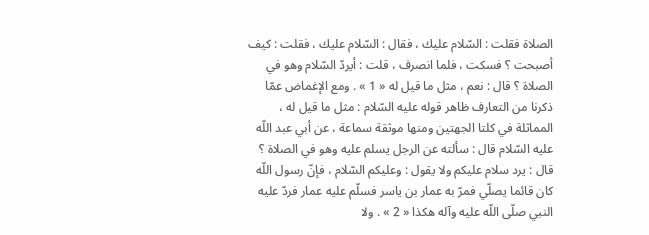الصلاة فقلت : السّلام عليك ، فقال : السّلام عليك ، فقلت : كيف أصبحت ؟ فسكت ، فلما انصرف ، قلت : أيردّ السّلام وهو في الصلاة ؟ قال : نعم ، مثل ما قيل له « 1 » . ومع الإغماض عمّا ذكرنا من التعارف ظاهر قوله عليه السّلام : مثل ما قيل له ، المماثلة في كلتا الجهتين ومنها موثقة سماعة ، عن أبي عبد اللّه عليه السّلام قال : سألته عن الرجل يسلم عليه وهو في الصلاة ؟ قال : يرد سلام عليكم ولا يقول : وعليكم السّلام ، فإنّ رسول اللّه كان قائما يصلّي فمرّ به عمار بن ياسر فسلّم عليه عمار فردّ عليه النبي صلّى اللّه عليه وآله هكذا « 2 » . ولا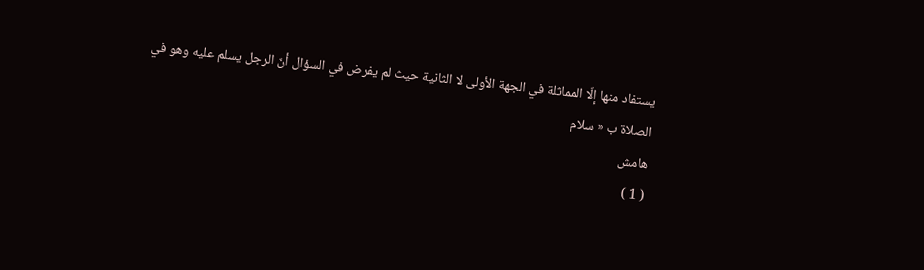يستفاد منها إلّا المماثلة في الجهة الأولى لا الثانية حيث لم يفرض في السؤال أنّ الرجل يسلم عليه وهو في الصلاة ب « سلام
هامش
( 1 )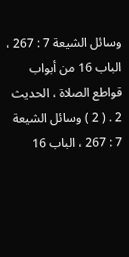وسائل الشيعة 7 : 267 ، الباب 16 من أبواب قواطع الصلاة ، الحديث 2 . ( 2 ) وسائل الشيعة 7 : 267 ، الباب 16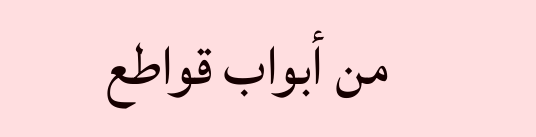من أبواب قواطع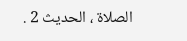الصلاة ، الحديث 2 .